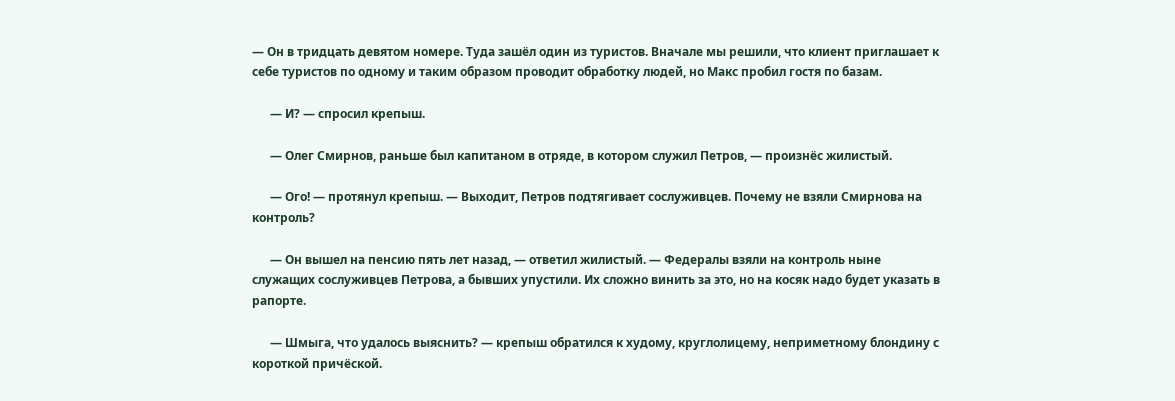— Он в тридцать девятом номере. Туда зашёл один из туристов. Вначале мы решили, что клиент приглашает к себе туристов по одному и таким образом проводит обработку людей, но Макс пробил гостя по базам.

      — И? — спросил крепыш.

      — Олег Смирнов, раньше был капитаном в отряде, в котором служил Петров, — произнёс жилистый.

      — Ого! — протянул крепыш. — Выходит, Петров подтягивает сослуживцев. Почему не взяли Смирнова на контроль?

      — Он вышел на пенсию пять лет назад, — ответил жилистый. — Федералы взяли на контроль ныне служащих сослуживцев Петрова, а бывших упустили. Их сложно винить за это, но на косяк надо будет указать в рапорте.

      — Шмыга, что удалось выяснить? — крепыш обратился к худому, круглолицему, неприметному блондину с короткой причёской.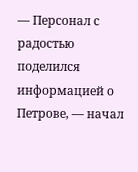— Персонал с радостью поделился информацией о Петрове, — начал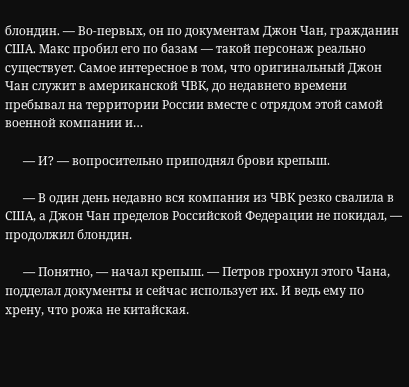блондин. — Во-первых, он по документам Джон Чан, гражданин США. Макс пробил его по базам — такой персонаж реально существует. Самое интересное в том, что оригинальный Джон Чан служит в американской ЧВК, до недавнего времени пребывал на территории России вместе с отрядом этой самой военной компании и…

      — И? — вопросительно приподнял брови крепыш.

      — В один день недавно вся компания из ЧВК резко свалила в США, а Джон Чан пределов Российской Федерации не покидал, — продолжил блондин.

      — Понятно, — начал крепыш. — Петров грохнул этого Чана, подделал документы и сейчас использует их. И ведь ему по хрену, что рожа не китайская.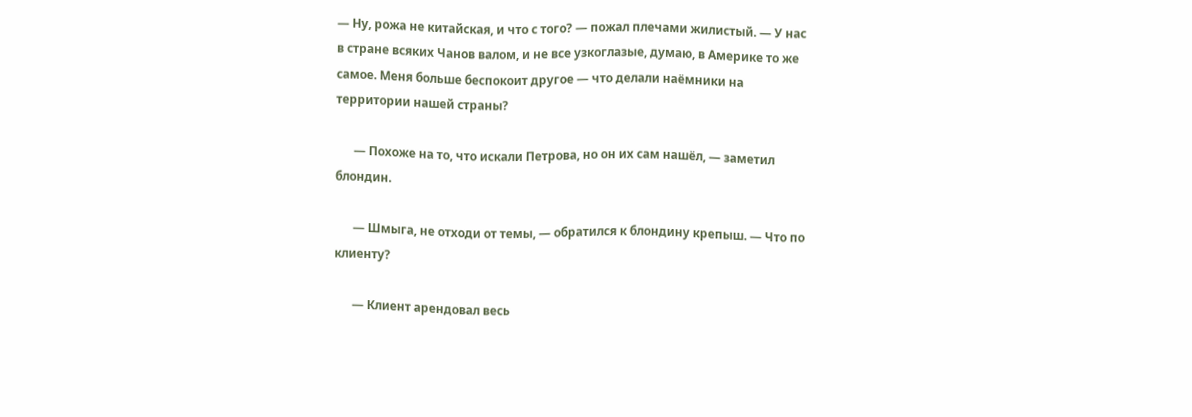— Ну, рожа не китайская, и что с того? — пожал плечами жилистый. — У нас в стране всяких Чанов валом, и не все узкоглазые, думаю, в Америке то же самое. Меня больше беспокоит другое — что делали наёмники на территории нашей страны?

      — Похоже на то, что искали Петрова, но он их сам нашёл, — заметил блондин.

      — Шмыга, не отходи от темы, — обратился к блондину крепыш. — Что по клиенту?

      — Клиент арендовал весь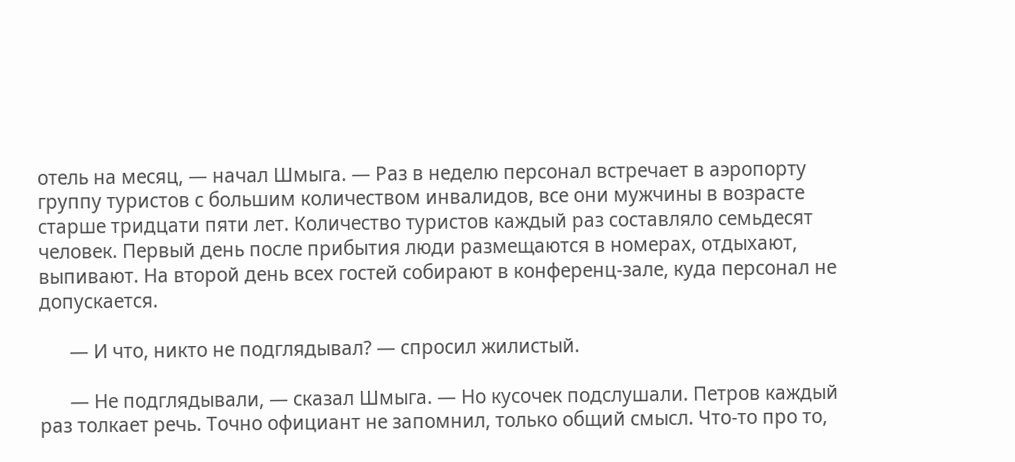отель на месяц, — начал Шмыга. — Раз в неделю персонал встречает в аэропорту группу туристов с большим количеством инвалидов, все они мужчины в возрасте старше тридцати пяти лет. Количество туристов каждый раз составляло семьдесят человек. Первый день после прибытия люди размещаются в номерах, отдыхают, выпивают. На второй день всех гостей собирают в конференц-зале, куда персонал не допускается.

      — И что, никто не подглядывал? — спросил жилистый.

      — Не подглядывали, — сказал Шмыга. — Но кусочек подслушали. Петров каждый раз толкает речь. Точно официант не запомнил, только общий смысл. Что-то про то,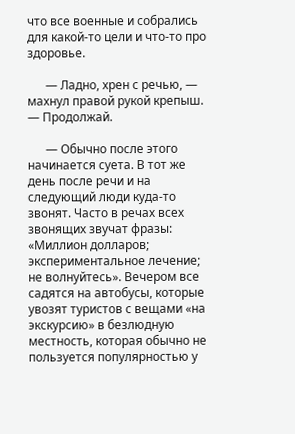что все военные и собрались для какой-то цели и что-то про здоровье.

      — Ладно, хрен с речью, — махнул правой рукой крепыш. — Продолжай.

      — Обычно после этого начинается суета. В тот же день после речи и на следующий люди куда-то звонят. Часто в речах всех звонящих звучат фразы: «Миллион долларов; экспериментальное лечение; не волнуйтесь». Вечером все садятся на автобусы, которые увозят туристов с вещами «на экскурсию» в безлюдную местность, которая обычно не пользуется популярностью у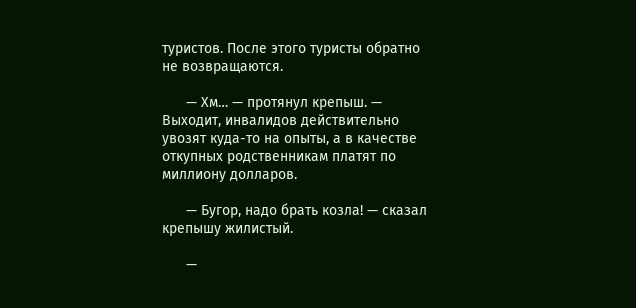туристов. После этого туристы обратно не возвращаются.

      — Хм… — протянул крепыш. — Выходит, инвалидов действительно увозят куда-то на опыты, а в качестве откупных родственникам платят по миллиону долларов.

      — Бугор, надо брать козла! — сказал крепышу жилистый.

      —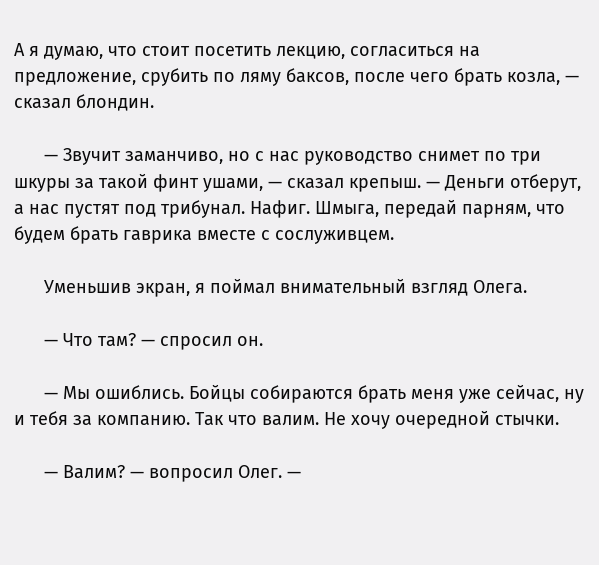А я думаю, что стоит посетить лекцию, согласиться на предложение, срубить по ляму баксов, после чего брать козла, — сказал блондин.

      — Звучит заманчиво, но с нас руководство снимет по три шкуры за такой финт ушами, — сказал крепыш. — Деньги отберут, а нас пустят под трибунал. Нафиг. Шмыга, передай парням, что будем брать гаврика вместе с сослуживцем.

      Уменьшив экран, я поймал внимательный взгляд Олега.

      — Что там? — спросил он.

      — Мы ошиблись. Бойцы собираются брать меня уже сейчас, ну и тебя за компанию. Так что валим. Не хочу очередной стычки.

      — Валим? — вопросил Олег. —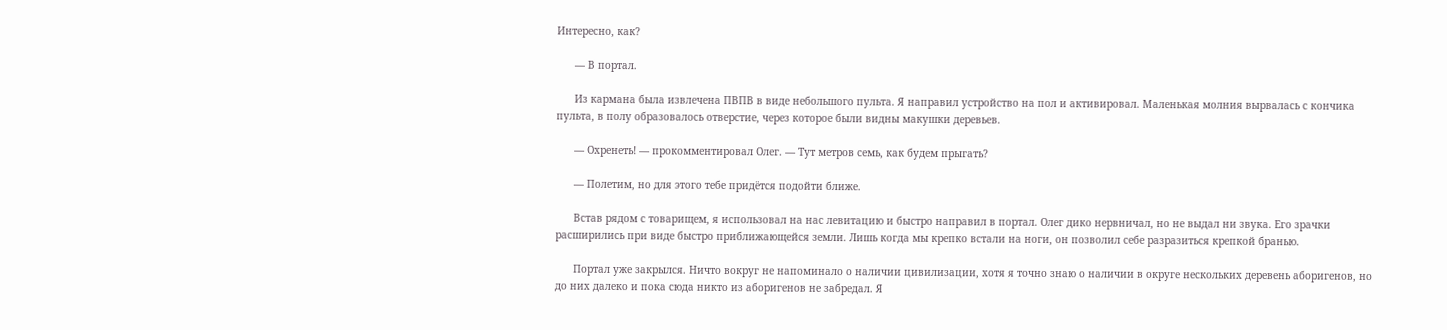Интересно, как?

      — В портал.

      Из кармана была извлечена ПВПВ в виде небольшого пульта. Я направил устройство на пол и активировал. Маленькая молния вырвалась с кончика пульта, в полу образовалось отверстие, через которое были видны макушки деревьев.

      — Охренеть! — прокомментировал Олег. — Тут метров семь, как будем прыгать?

      — Полетим, но для этого тебе придётся подойти ближе.

      Встав рядом с товарищем, я использовал на нас левитацию и быстро направил в портал. Олег дико нервничал, но не выдал ни звука. Его зрачки расширились при виде быстро приближающейся земли. Лишь когда мы крепко встали на ноги, он позволил себе разразиться крепкой бранью.

      Портал уже закрылся. Ничто вокруг не напоминало о наличии цивилизации, хотя я точно знаю о наличии в округе нескольких деревень аборигенов, но до них далеко и пока сюда никто из аборигенов не забредал. Я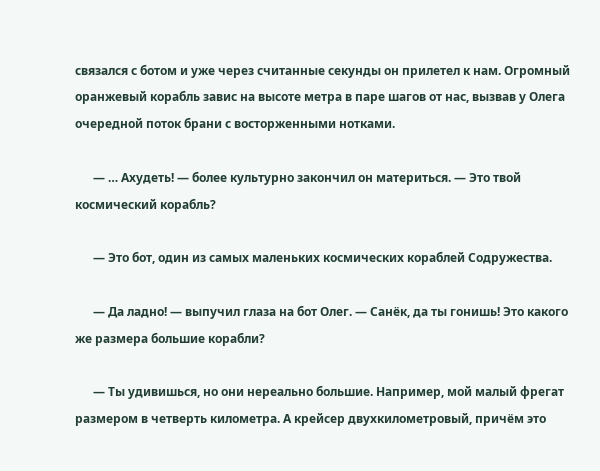связался с ботом и уже через считанные секунды он прилетел к нам. Огромный оранжевый корабль завис на высоте метра в паре шагов от нас, вызвав у Олега очередной поток брани с восторженными нотками.

      — … Ахудеть! — более культурно закончил он материться. — Это твой космический корабль?

      — Это бот, один из самых маленьких космических кораблей Содружества.

      — Да ладно! — выпучил глаза на бот Олег. — Санёк, да ты гонишь! Это какого же размера большие корабли?

      — Ты удивишься, но они нереально большие. Например, мой малый фрегат размером в четверть километра. А крейсер двухкилометровый, причём это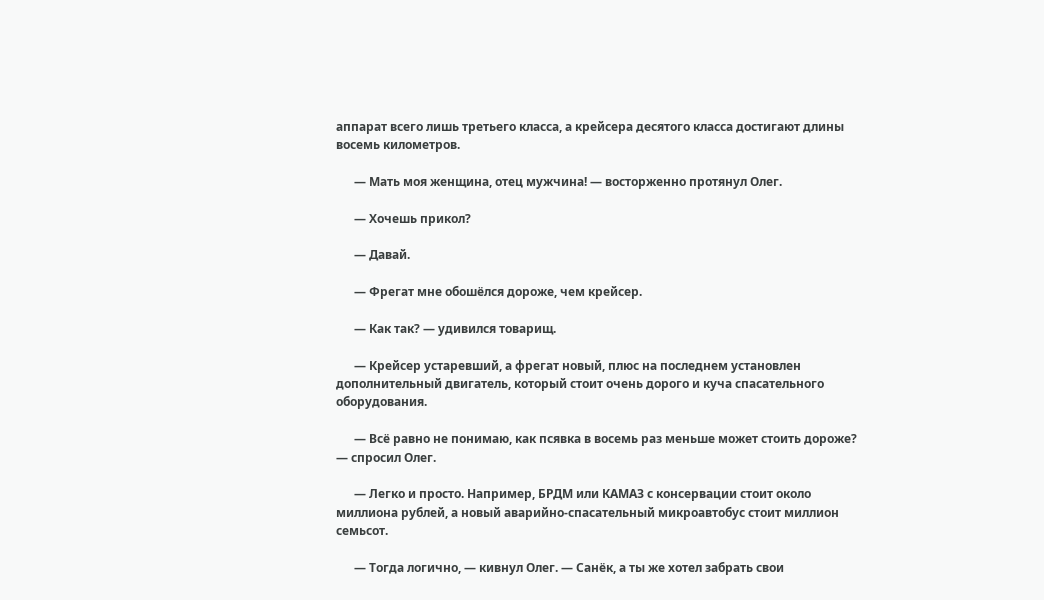аппарат всего лишь третьего класса, а крейсера десятого класса достигают длины восемь километров.

      — Мать моя женщина, отец мужчина! — восторженно протянул Олег.

      — Хочешь прикол?

      — Давай.

      — Фрегат мне обошёлся дороже, чем крейсер.

      — Как так? — удивился товарищ.

      — Крейсер устаревший, а фрегат новый, плюс на последнем установлен дополнительный двигатель, который стоит очень дорого и куча спасательного оборудования.

      — Всё равно не понимаю, как псявка в восемь раз меньше может стоить дороже? — спросил Олег.

      — Легко и просто. Например, БРДМ или КАМАЗ с консервации стоит около миллиона рублей, а новый аварийно-спасательный микроавтобус стоит миллион семьсот.

      — Тогда логично, — кивнул Олег. — Санёк, а ты же хотел забрать свои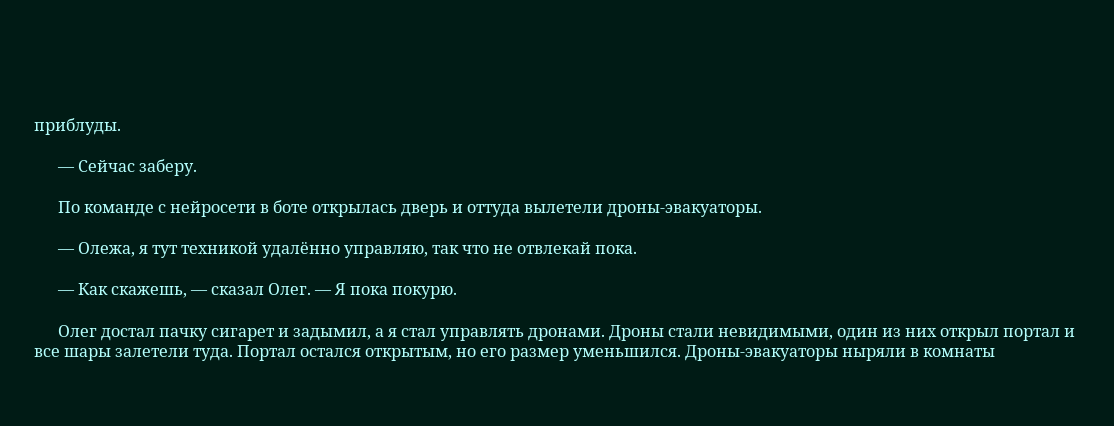приблуды.

      — Сейчас заберу.

      По команде с нейросети в боте открылась дверь и оттуда вылетели дроны-эвакуаторы.

      — Олежа, я тут техникой удалённо управляю, так что не отвлекай пока.

      — Как скажешь, — сказал Олег. — Я пока покурю.

      Олег достал пачку сигарет и задымил, а я стал управлять дронами. Дроны стали невидимыми, один из них открыл портал и все шары залетели туда. Портал остался открытым, но его размер уменьшился. Дроны-эвакуаторы ныряли в комнаты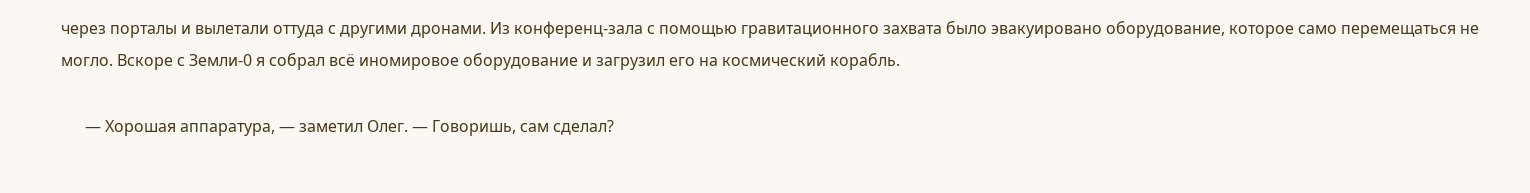через порталы и вылетали оттуда с другими дронами. Из конференц-зала с помощью гравитационного захвата было эвакуировано оборудование, которое само перемещаться не могло. Вскоре с Земли-0 я собрал всё иномировое оборудование и загрузил его на космический корабль.

      — Хорошая аппаратура, — заметил Олег. — Говоришь, сам сделал?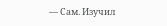— Сам. Изучил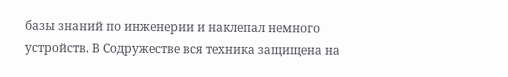базы знаний по инженерии и наклепал немного устройств. В Содружестве вся техника защищена на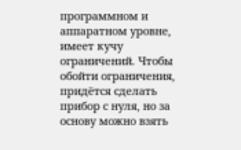программном и аппаратном уровне, имеет кучу ограничений. Чтобы обойти ограничения, придётся сделать прибор с нуля, но за основу можно взять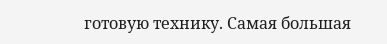готовую технику. Самая большая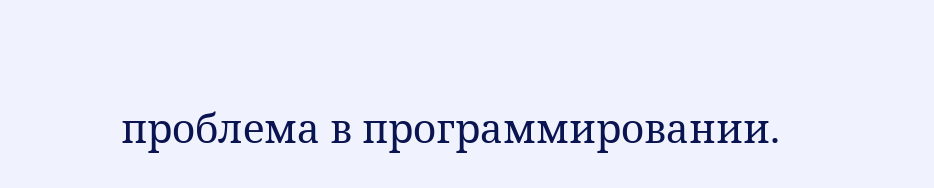проблема в программировании.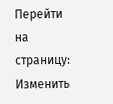Перейти на страницу:
Изменить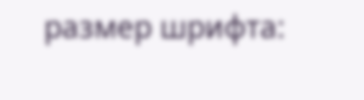размер шрифта: